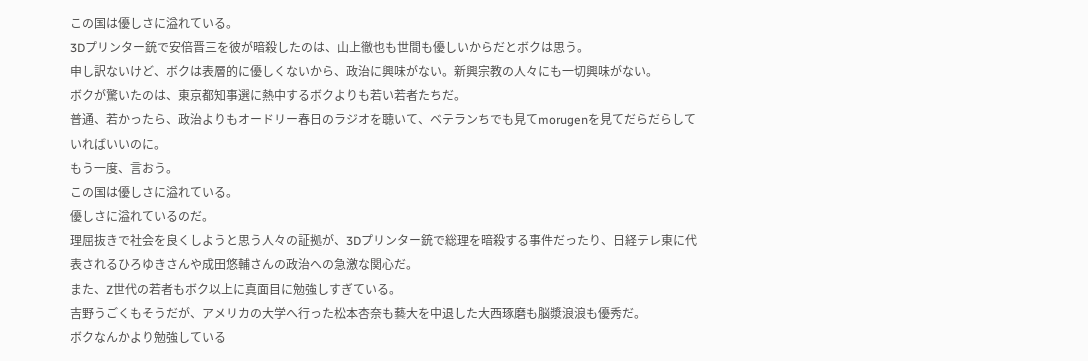この国は優しさに溢れている。
3Dプリンター銃で安倍晋三を彼が暗殺したのは、山上徹也も世間も優しいからだとボクは思う。
申し訳ないけど、ボクは表層的に優しくないから、政治に興味がない。新興宗教の人々にも一切興味がない。
ボクが驚いたのは、東京都知事選に熱中するボクよりも若い若者たちだ。
普通、若かったら、政治よりもオードリー春日のラジオを聴いて、ベテランちでも見てmorugenを見てだらだらしていればいいのに。
もう一度、言おう。
この国は優しさに溢れている。
優しさに溢れているのだ。
理屈抜きで社会を良くしようと思う人々の証拠が、3Dプリンター銃で総理を暗殺する事件だったり、日経テレ東に代表されるひろゆきさんや成田悠輔さんの政治への急激な関心だ。
また、Z世代の若者もボク以上に真面目に勉強しすぎている。
吉野うごくもそうだが、アメリカの大学へ行った松本杏奈も藝大を中退した大西琢磨も脳漿浪浪も優秀だ。
ボクなんかより勉強している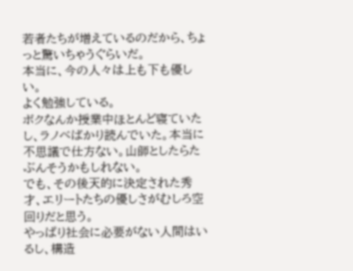若者たちが増えているのだから、ちょっと驚いちゃうぐらいだ。
本当に、今の人々は上も下も優しい。
よく勉強している。
ボクなんか授業中ほとんど寝ていたし、ラノベばかり読んでいた。本当に不思議で仕方ない。山師としたらたぶんそうかもしれない。
でも、その後天的に決定された秀才、エリートたちの優しさがむしろ空回りだと思う。
やっぱり社会に必要がない人間はいるし、構造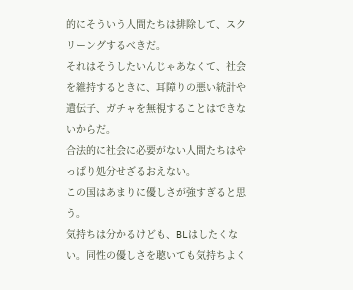的にそういう人間たちは排除して、スクリーングするべきだ。
それはそうしたいんじゃあなくて、社会を維持するときに、耳障りの悪い統計や遺伝子、ガチャを無視することはできないからだ。
合法的に社会に必要がない人間たちはやっぱり処分せざるおえない。
この国はあまりに優しさが強すぎると思う。
気持ちは分かるけども、BLはしたくない。同性の優しさを聴いても気持ちよく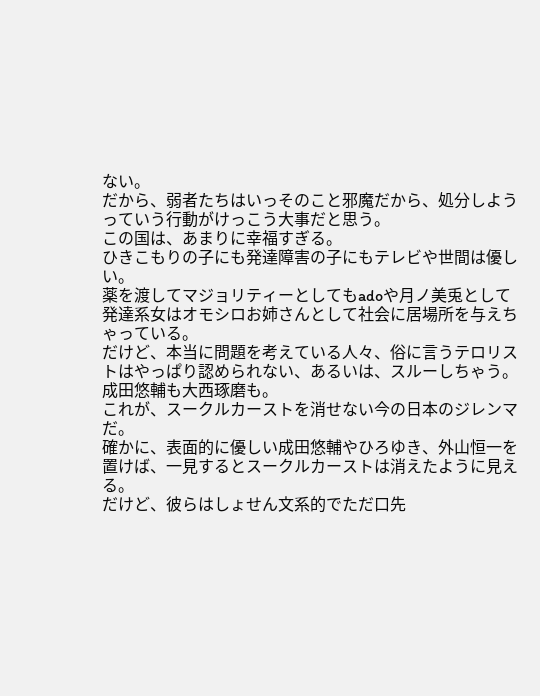ない。
だから、弱者たちはいっそのこと邪魔だから、処分しようっていう行動がけっこう大事だと思う。
この国は、あまりに幸福すぎる。
ひきこもりの子にも発達障害の子にもテレビや世間は優しい。
薬を渡してマジョリティーとしてもadoや月ノ美兎として発達系女はオモシロお姉さんとして社会に居場所を与えちゃっている。
だけど、本当に問題を考えている人々、俗に言うテロリストはやっぱり認められない、あるいは、スルーしちゃう。成田悠輔も大西琢磨も。
これが、スークルカーストを消せない今の日本のジレンマだ。
確かに、表面的に優しい成田悠輔やひろゆき、外山恒一を置けば、一見するとスークルカーストは消えたように見える。
だけど、彼らはしょせん文系的でただ口先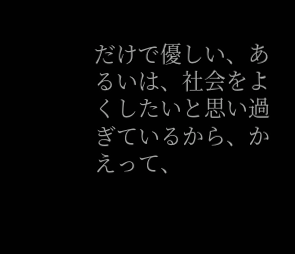だけで優しい、あるいは、社会をよくしたいと思い過ぎているから、かえって、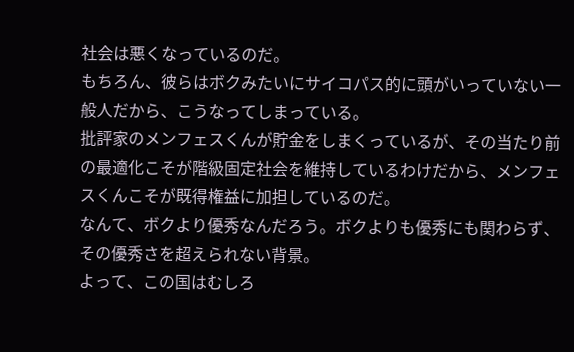社会は悪くなっているのだ。
もちろん、彼らはボクみたいにサイコパス的に頭がいっていない一般人だから、こうなってしまっている。
批評家のメンフェスくんが貯金をしまくっているが、その当たり前の最適化こそが階級固定社会を維持しているわけだから、メンフェスくんこそが既得権益に加担しているのだ。
なんて、ボクより優秀なんだろう。ボクよりも優秀にも関わらず、その優秀さを超えられない背景。
よって、この国はむしろ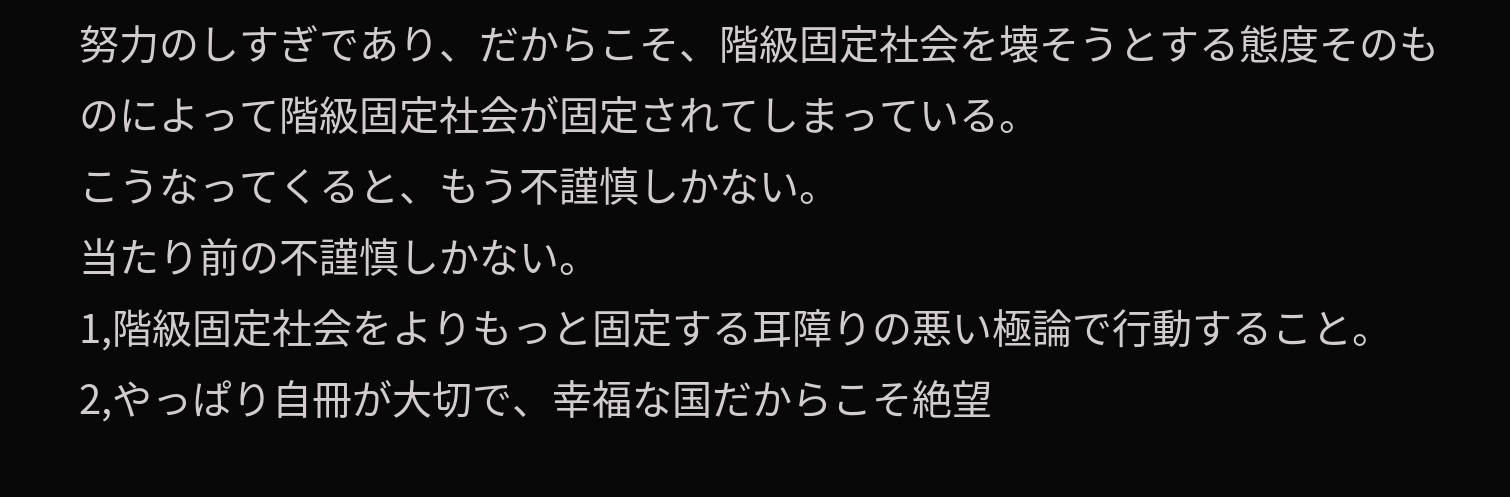努力のしすぎであり、だからこそ、階級固定社会を壊そうとする態度そのものによって階級固定社会が固定されてしまっている。
こうなってくると、もう不謹慎しかない。
当たり前の不謹慎しかない。
1,階級固定社会をよりもっと固定する耳障りの悪い極論で行動すること。
2,やっぱり自冊が大切で、幸福な国だからこそ絶望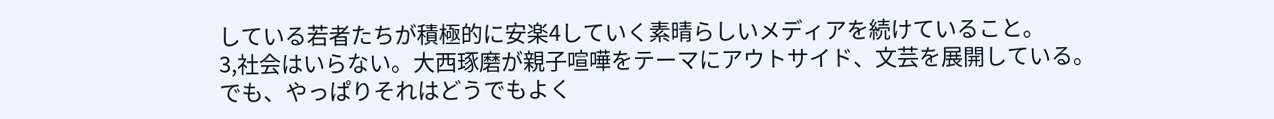している若者たちが積極的に安楽4していく素晴らしいメディアを続けていること。
3,社会はいらない。大西琢磨が親子喧嘩をテーマにアウトサイド、文芸を展開している。でも、やっぱりそれはどうでもよく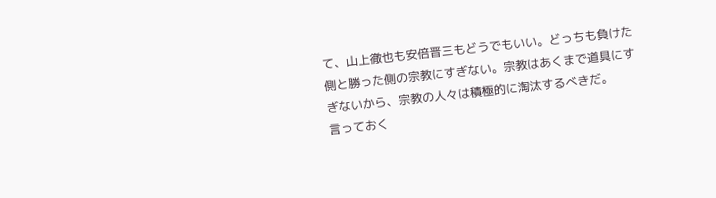て、山上徹也も安倍晋三もどうでもいい。どっちも負けた側と勝った側の宗教にすぎない。宗教はあくまで道具にすぎないから、宗教の人々は積極的に淘汰するべきだ。
言っておく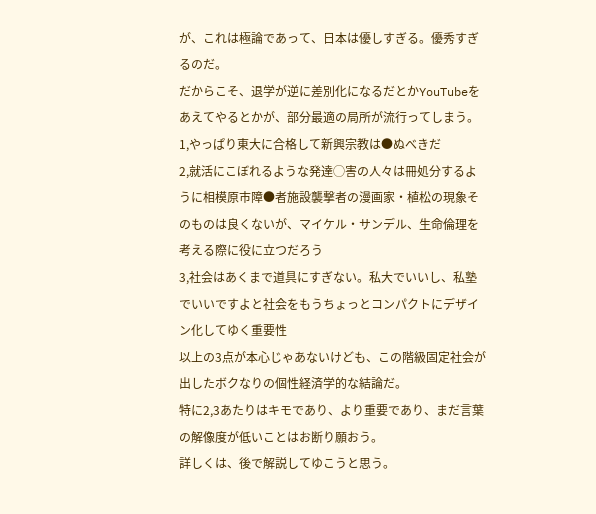が、これは極論であって、日本は優しすぎる。優秀すぎるのだ。
だからこそ、退学が逆に差別化になるだとかYouTubeをあえてやるとかが、部分最適の局所が流行ってしまう。
1,やっぱり東大に合格して新興宗教は●ぬべきだ
2,就活にこぼれるような発達◯害の人々は冊処分するように相模原市障●者施設襲撃者の漫画家・植松の現象そのものは良くないが、マイケル・サンデル、生命倫理を考える際に役に立つだろう
3,社会はあくまで道具にすぎない。私大でいいし、私塾でいいですよと社会をもうちょっとコンパクトにデザイン化してゆく重要性
以上の3点が本心じゃあないけども、この階級固定社会が出したボクなりの個性経済学的な結論だ。
特に2,3あたりはキモであり、より重要であり、まだ言葉の解像度が低いことはお断り願おう。
詳しくは、後で解説してゆこうと思う。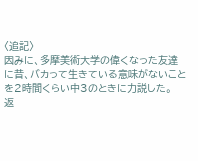〈追記〉
因みに、多摩美術大学の偉くなった友達に昔、バカって生きている意味がないことを2時間くらい中3のときに力説した。
返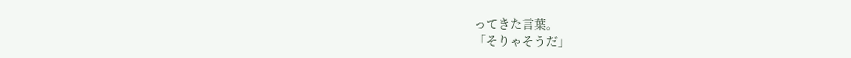ってきた言葉。
「そりゃそうだ」